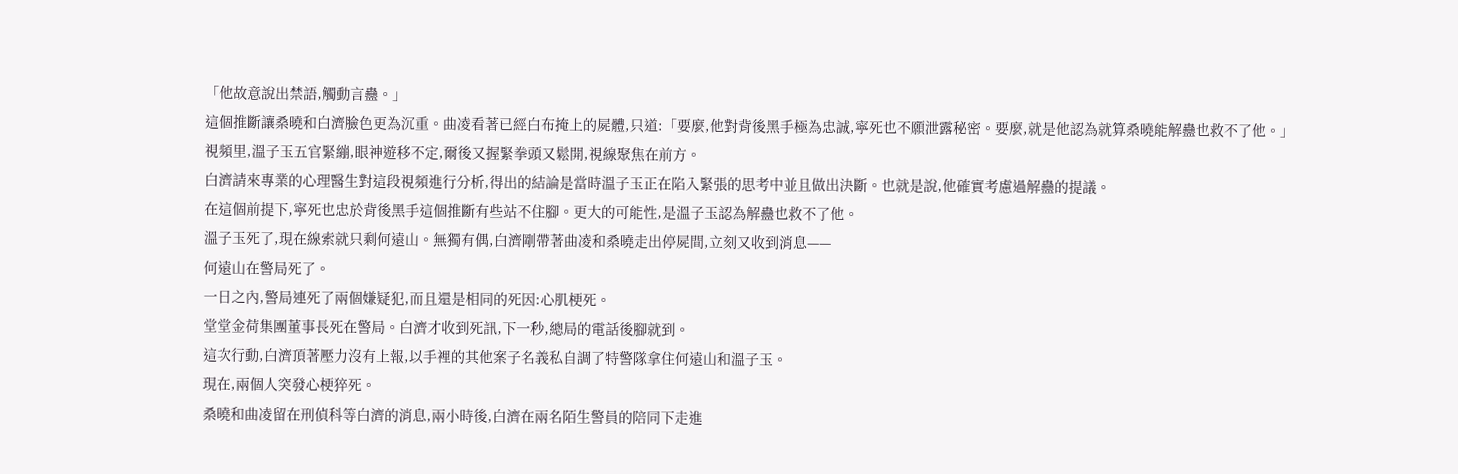「他故意說出禁語,觸動言蠱。」
這個推斷讓桑曉和白濟臉色更為沉重。曲凌看著已經白布掩上的屍體,只道:「要麼,他對背後黑手極為忠誠,寧死也不願泄露秘密。要麼,就是他認為就算桑曉能解蠱也救不了他。」
視頻里,溫子玉五官緊繃,眼神遊移不定,爾後又握緊拳頭又鬆開,視線聚焦在前方。
白濟請來專業的心理醫生對這段視頻進行分析,得出的結論是當時溫子玉正在陷入緊張的思考中並且做出決斷。也就是說,他確實考慮過解蠱的提議。
在這個前提下,寧死也忠於背後黑手這個推斷有些站不住腳。更大的可能性,是溫子玉認為解蠱也救不了他。
溫子玉死了,現在線索就只剩何遠山。無獨有偶,白濟剛帶著曲凌和桑曉走出停屍間,立刻又收到消息——
何遠山在警局死了。
一日之內,警局連死了兩個嫌疑犯,而且還是相同的死因:心肌梗死。
堂堂金荷集團董事長死在警局。白濟才收到死訊,下一秒,總局的電話後腳就到。
這次行動,白濟頂著壓力沒有上報,以手裡的其他案子名義私自調了特警隊拿住何遠山和溫子玉。
現在,兩個人突發心梗猝死。
桑曉和曲凌留在刑偵科等白濟的消息,兩小時後,白濟在兩名陌生警員的陪同下走進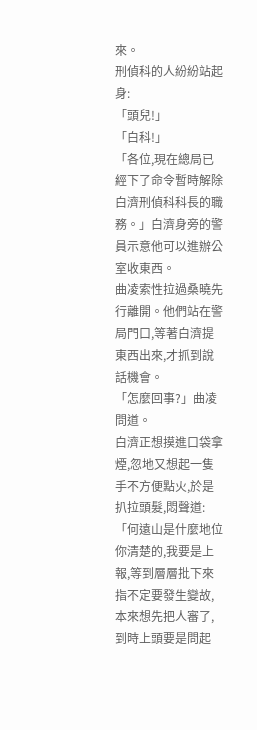來。
刑偵科的人紛紛站起身:
「頭兒!」
「白科!」
「各位,現在總局已經下了命令暫時解除白濟刑偵科科長的職務。」白濟身旁的警員示意他可以進辦公室收東西。
曲凌索性拉過桑曉先行離開。他們站在警局門口,等著白濟提東西出來,才抓到說話機會。
「怎麼回事?」曲凌問道。
白濟正想摸進口袋拿煙,忽地又想起一隻手不方便點火,於是扒拉頭髮,悶聲道:「何遠山是什麼地位你清楚的,我要是上報,等到層層批下來指不定要發生變故,本來想先把人審了,到時上頭要是問起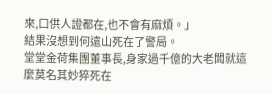來,口供人證都在,也不會有麻煩。」
結果沒想到何遠山死在了警局。
堂堂金荷集團董事長,身家過千億的大老闆就這麼莫名其妙猝死在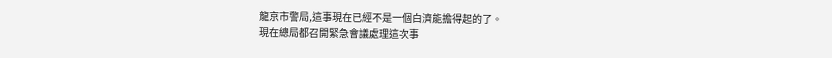龍京市警局,這事現在已經不是一個白濟能擔得起的了。
現在總局都召開緊急會議處理這次事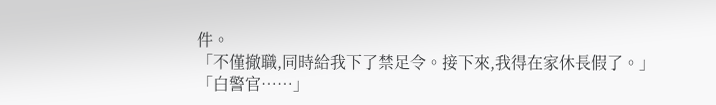件。
「不僅撤職,同時給我下了禁足令。接下來,我得在家休長假了。」
「白警官……」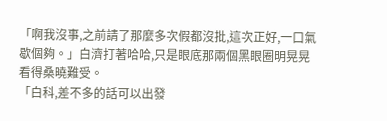「啊我沒事,之前請了那麼多次假都沒批,這次正好,一口氣歇個夠。」白濟打著哈哈,只是眼底那兩個黑眼圈明晃晃看得桑曉難受。
「白科,差不多的話可以出發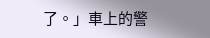了。」車上的警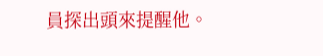員探出頭來提醒他。